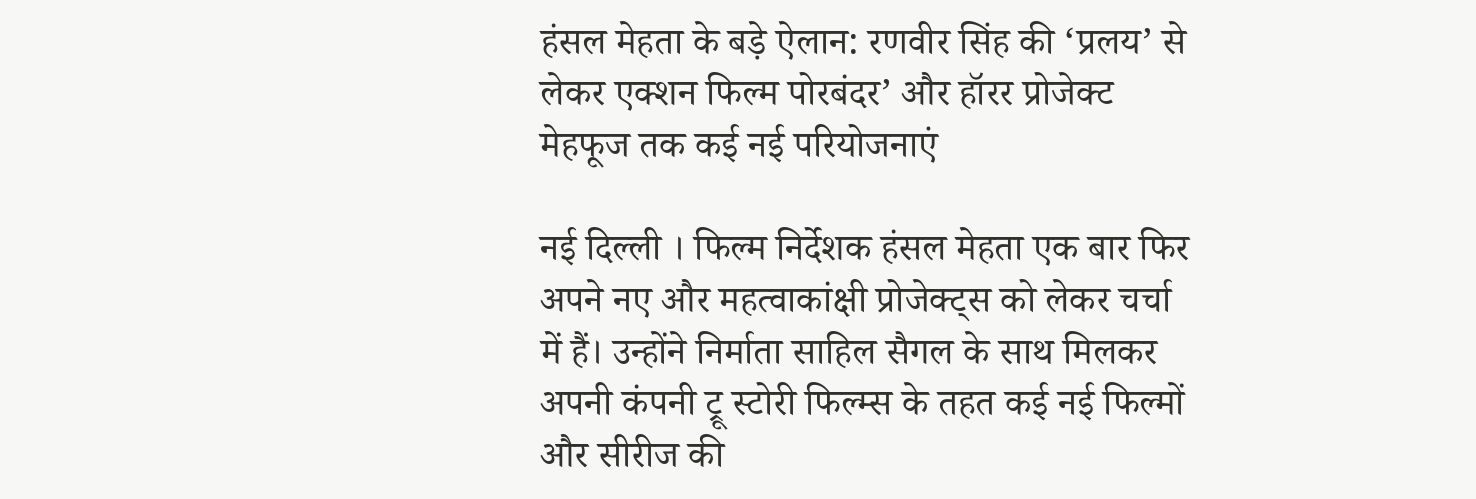हंसल मेहता के बड़े ऐलान: रणवीर सिंह की ‘प्रलय’ से लेकर एक्शन फिल्म पोरबंदर’ और हॉरर प्रोजेक्ट मेहफूज तक कई नई परियोजनाएं

नई दिल्ली । फिल्म निर्देशक हंसल मेहता एक बार फिर अपने नए और महत्वाकांक्षी प्रोजेक्ट्स को लेकर चर्चा में हैं। उन्होंने निर्माता साहिल सैगल के साथ मिलकर अपनी कंपनी ट्रू स्टोरी फिल्म्स के तहत कई नई फिल्मों और सीरीज की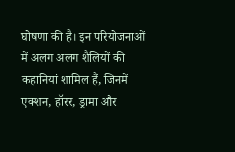घोषणा की है। इन परियोजनाओं में अलग अलग शैलियों की कहानियां शामिल हैं, जिनमें एक्शन, हॉरर, ड्रामा और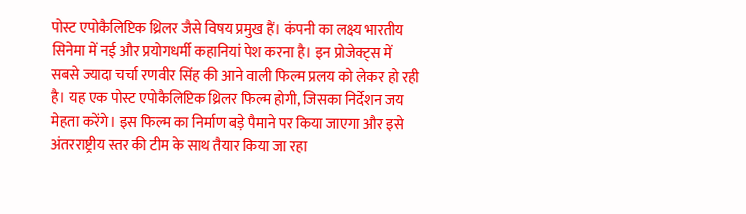पोस्ट एपोकैलिप्टिक थ्रिलर जैसे विषय प्रमुख हैं। कंपनी का लक्ष्य भारतीय सिनेमा में नई और प्रयोगधर्मी कहानियां पेश करना है। इन प्रोजेक्ट्स में सबसे ज्यादा चर्चा रणवीर सिंह की आने वाली फिल्म प्रलय को लेकर हो रही है। यह एक पोस्ट एपोकैलिप्टिक थ्रिलर फिल्म होगी, जिसका निर्देशन जय मेहता करेंगे। इस फिल्म का निर्माण बड़े पैमाने पर किया जाएगा और इसे अंतरराष्ट्रीय स्तर की टीम के साथ तैयार किया जा रहा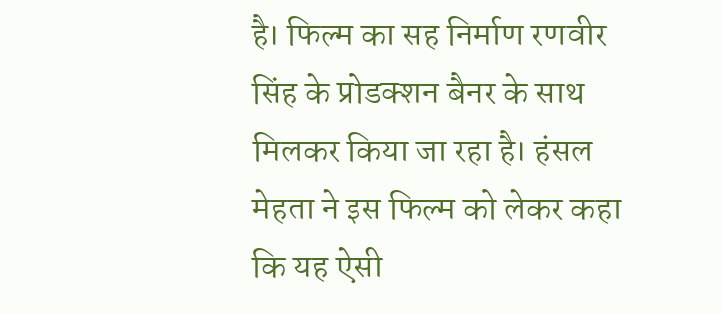है। फिल्म का सह निर्माण रणवीर सिंह के प्रोडक्शन बैनर के साथ मिलकर किया जा रहा है। हंसल मेहता ने इस फिल्म को लेकर कहा कि यह ऐसी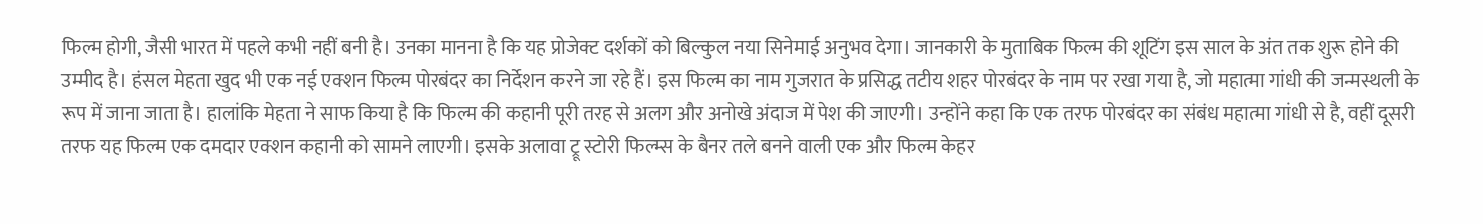फिल्म होगी, जैसी भारत में पहले कभी नहीं बनी है। उनका मानना है कि यह प्रोजेक्ट दर्शकों को बिल्कुल नया सिनेमाई अनुभव देगा। जानकारी के मुताबिक फिल्म की शूटिंग इस साल के अंत तक शुरू होने की उम्मीद है। हंसल मेहता खुद भी एक नई एक्शन फिल्म पोरबंदर का निर्देशन करने जा रहे हैं। इस फिल्म का नाम गुजरात के प्रसिद्ध तटीय शहर पोरबंदर के नाम पर रखा गया है, जो महात्मा गांधी की जन्मस्थली के रूप में जाना जाता है। हालांकि मेहता ने साफ किया है कि फिल्म की कहानी पूरी तरह से अलग और अनोखे अंदाज में पेश की जाएगी। उन्होंने कहा कि एक तरफ पोरबंदर का संबंध महात्मा गांधी से है, वहीं दूसरी तरफ यह फिल्म एक दमदार एक्शन कहानी को सामने लाएगी। इसके अलावा ट्रू स्टोरी फिल्म्स के बैनर तले बनने वाली एक और फिल्म केहर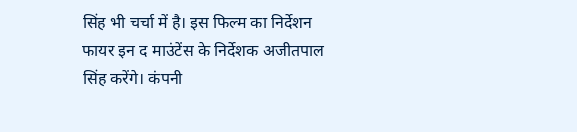सिंह भी चर्चा में है। इस फिल्म का निर्देशन फायर इन द माउंटेंस के निर्देशक अजीतपाल सिंह करेंगे। कंपनी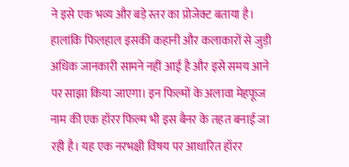ने इसे एक भव्य और बड़े स्तर का प्रोजेक्ट बताया है। हालांकि फिलहाल इसकी कहानी और कलाकारों से जुड़ी अधिक जानकारी सामने नहीं आई है और इसे समय आने पर साझा किया जाएगा। इन फिल्मों के अलावा मेहफूज नाम की एक हॉरर फिल्म भी इस बैनर के तहत बनाई जा रही है। यह एक नरभक्षी विषय पर आधारित हॉरर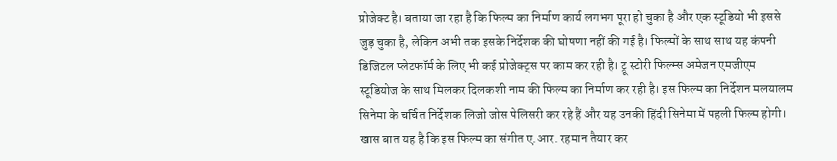प्रोजेक्ट है। बताया जा रहा है कि फिल्म का निर्माण कार्य लगभग पूरा हो चुका है और एक स्टूडियो भी इससे जुड़ चुका है, लेकिन अभी तक इसके निर्देशक की घोषणा नहीं की गई है। फिल्मों के साथ साथ यह कंपनी डिजिटल प्लेटफॉर्म के लिए भी कई प्रोजेक्ट्स पर काम कर रही है। ट्रू स्टोरी फिल्म्स अमेजन एमजीएम स्टूडियोज के साथ मिलकर दिलकशी नाम की फिल्म का निर्माण कर रही है। इस फिल्म का निर्देशन मलयालम सिनेमा के चर्चित निर्देशक लिजो जोस पेलिसरी कर रहे हैं और यह उनकी हिंदी सिनेमा में पहली फिल्म होगी। खास बात यह है कि इस फिल्म का संगीत ए.आर. रहमान तैयार कर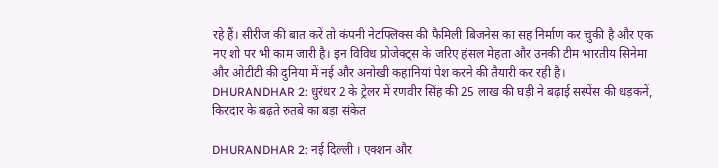रहे हैं। सीरीज की बात करें तो कंपनी नेटफ्लिक्स की फैमिली बिजनेस का सह निर्माण कर चुकी है और एक नए शो पर भी काम जारी है। इन विविध प्रोजेक्ट्स के जरिए हंसल मेहता और उनकी टीम भारतीय सिनेमा और ओटीटी की दुनिया में नई और अनोखी कहानियां पेश करने की तैयारी कर रही है।
DHURANDHAR 2: धुरंधर 2 के ट्रेलर में रणवीर सिंह की 25 लाख की घड़ी ने बढ़ाई सस्पेंस की धड़कनें, किरदार के बढ़ते रुतबे का बड़ा संकेत

DHURANDHAR 2: नई दिल्ली । एक्शन और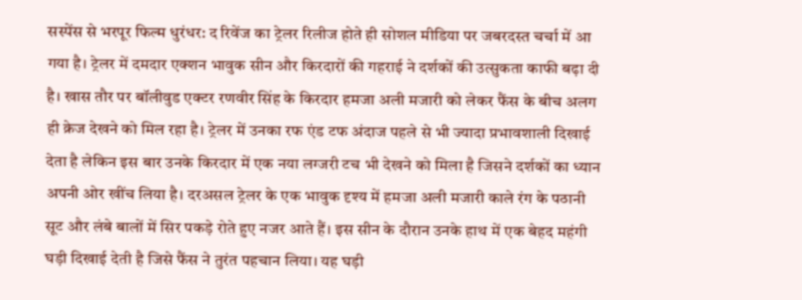सस्पेंस से भरपूर फिल्म धुरंधर: द रिवेंज का ट्रेलर रिलीज होते ही सोशल मीडिया पर जबरदस्त चर्चा में आ गया है। ट्रेलर में दमदार एक्शन भावुक सीन और किरदारों की गहराई ने दर्शकों की उत्सुकता काफी बढ़ा दी है। खास तौर पर बॉलीवुड एक्टर रणवीर सिंह के किरदार हमजा अली मजारी को लेकर फैंस के बीच अलग ही क्रेज देखने को मिल रहा है। ट्रेलर में उनका रफ एंड टफ अंदाज पहले से भी ज्यादा प्रभावशाली दिखाई देता है लेकिन इस बार उनके किरदार में एक नया लग्जरी टच भी देखने को मिला है जिसने दर्शकों का ध्यान अपनी ओर खींच लिया है। दरअसल ट्रेलर के एक भावुक दृश्य में हमजा अली मजारी काले रंग के पठानी सूट और लंबे बालों में सिर पकड़े रोते हुए नजर आते हैं। इस सीन के दौरान उनके हाथ में एक बेहद महंगी घड़ी दिखाई देती है जिसे फैंस ने तुरंत पहचान लिया। यह घड़ी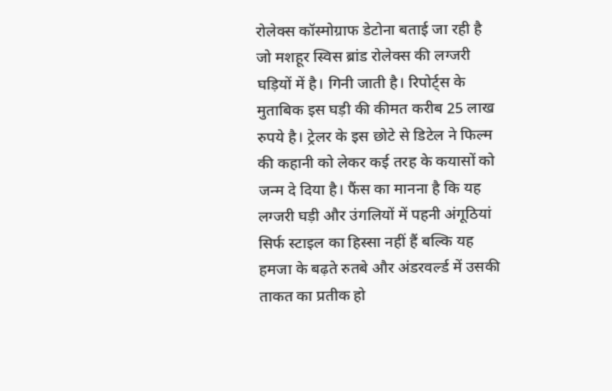रोलेक्स कॉस्मोग्राफ डेटोना बताई जा रही है जो मशहूर स्विस ब्रांड रोलेक्स की लग्जरी घड़ियों में है। गिनी जाती है। रिपोर्ट्स के मुताबिक इस घड़ी की कीमत करीब 25 लाख रुपये है। ट्रेलर के इस छोटे से डिटेल ने फिल्म की कहानी को लेकर कई तरह के कयासों को जन्म दे दिया है। फैंस का मानना है कि यह लग्जरी घड़ी और उंगलियों में पहनी अंगूठियां सिर्फ स्टाइल का हिस्सा नहीं हैं बल्कि यह हमजा के बढ़ते रुतबे और अंडरवर्ल्ड में उसकी ताकत का प्रतीक हो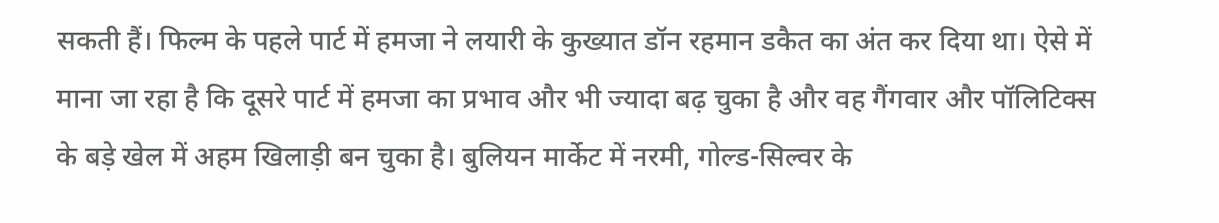सकती हैं। फिल्म के पहले पार्ट में हमजा ने लयारी के कुख्यात डॉन रहमान डकैत का अंत कर दिया था। ऐसे में माना जा रहा है कि दूसरे पार्ट में हमजा का प्रभाव और भी ज्यादा बढ़ चुका है और वह गैंगवार और पॉलिटिक्स के बड़े खेल में अहम खिलाड़ी बन चुका है। बुलियन मार्केट में नरमी, गोल्ड-सिल्वर के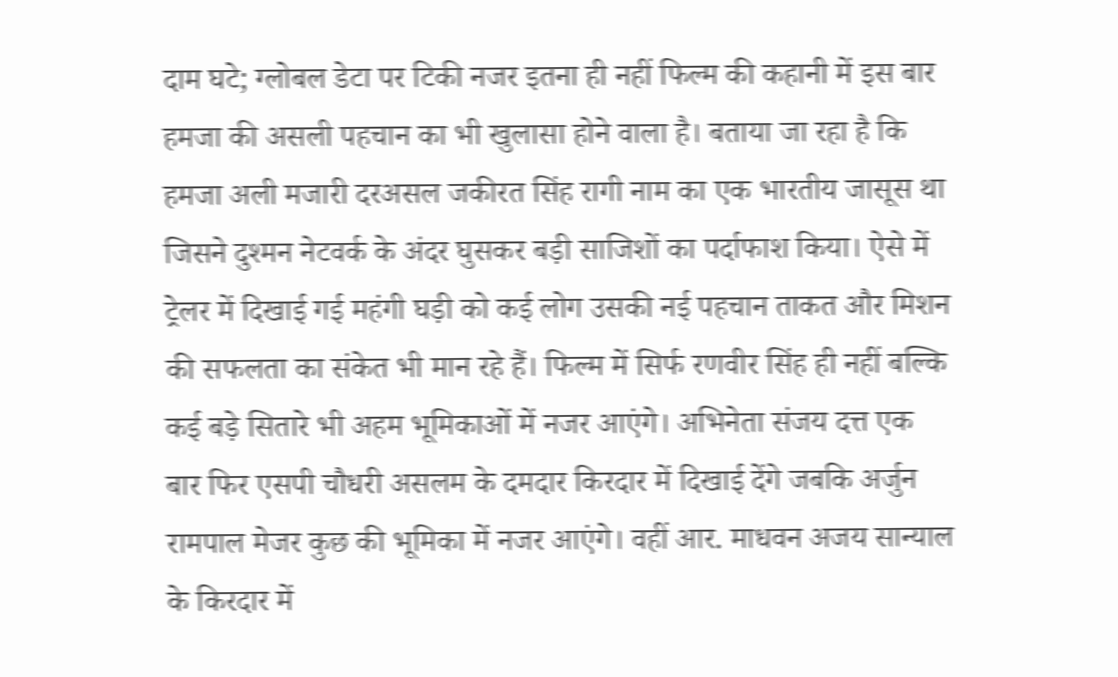दाम घटे; ग्लोबल डेटा पर टिकी नजर इतना ही नहीं फिल्म की कहानी में इस बार हमजा की असली पहचान का भी खुलासा होने वाला है। बताया जा रहा है कि हमजा अली मजारी दरअसल जकीरत सिंह रागी नाम का एक भारतीय जासूस था जिसने दुश्मन नेटवर्क के अंदर घुसकर बड़ी साजिशों का पर्दाफाश किया। ऐसे में ट्रेलर में दिखाई गई महंगी घड़ी को कई लोग उसकी नई पहचान ताकत और मिशन की सफलता का संकेत भी मान रहे हैं। फिल्म में सिर्फ रणवीर सिंह ही नहीं बल्कि कई बड़े सितारे भी अहम भूमिकाओं में नजर आएंगे। अभिनेता संजय दत्त एक बार फिर एसपी चौधरी असलम के दमदार किरदार में दिखाई देंगे जबकि अर्जुन रामपाल मेजर कुछ की भूमिका में नजर आएंगे। वहीं आर. माधवन अजय सान्याल के किरदार में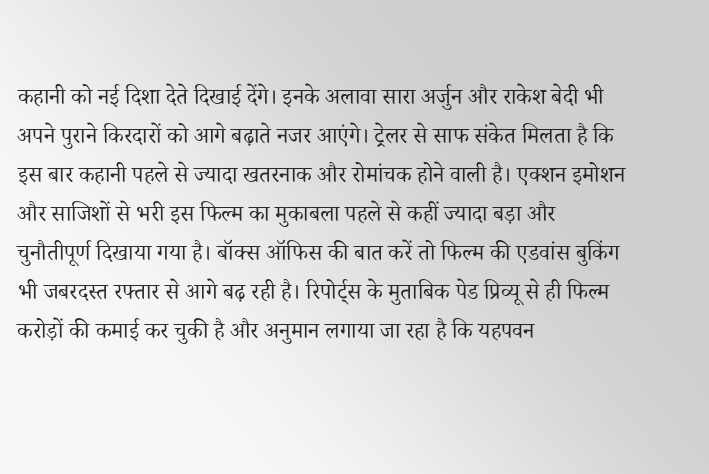कहानी को नई दिशा देते दिखाई देंगे। इनके अलावा सारा अर्जुन और राकेश बेदी भी अपने पुराने किरदारों को आगे बढ़ाते नजर आएंगे। ट्रेलर से साफ संकेत मिलता है कि इस बार कहानी पहले से ज्यादा खतरनाक और रोमांचक होने वाली है। एक्शन इमोशन और साजिशों से भरी इस फिल्म का मुकाबला पहले से कहीं ज्यादा बड़ा और चुनौतीपूर्ण दिखाया गया है। बॉक्स ऑफिस की बात करें तो फिल्म की एडवांस बुकिंग भी जबरदस्त रफ्तार से आगे बढ़ रही है। रिपोर्ट्स के मुताबिक पेड प्रिव्यू से ही फिल्म करोड़ों की कमाई कर चुकी है और अनुमान लगाया जा रहा है कि यहपवन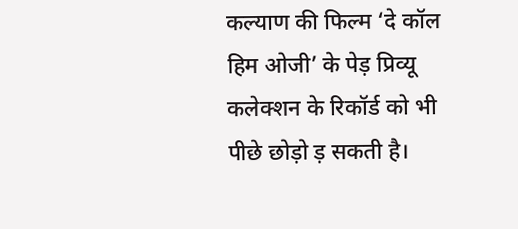कल्याण की फिल्म ‘दे कॉल हिम ओजी’ के पेड़ प्रिव्यू कलेक्शन के रिकॉर्ड को भी पीछे छोड़ो ड़ सकती है।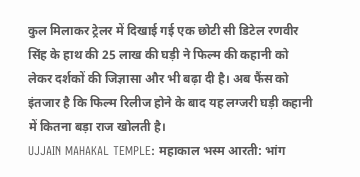कुल मिलाकर ट्रेलर में दिखाई गई एक छोटी सी डिटेल रणवीर सिंह के हाथ की 25 लाख की घड़ी ने फिल्म की कहानी को लेकर दर्शकों की जिज्ञासा और भी बढ़ा दी है। अब फैंस को इंतजार है कि फिल्म रिलीज होने के बाद यह लग्जरी घड़ी कहानी में कितना बड़ा राज खोलती है।
UJJAIN MAHAKAL TEMPLE: महाकाल भस्म आरती: भांग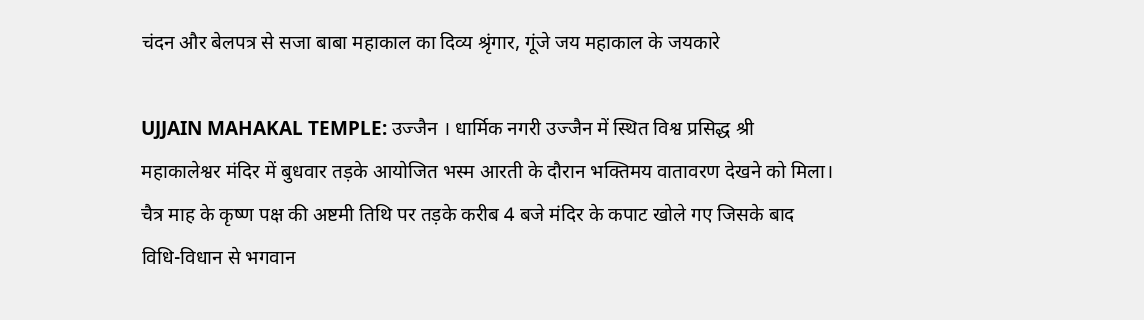चंदन और बेलपत्र से सजा बाबा महाकाल का दिव्य श्रृंगार, गूंजे जय महाकाल के जयकारे

UJJAIN MAHAKAL TEMPLE: उज्जैन । धार्मिक नगरी उज्जैन में स्थित विश्व प्रसिद्ध श्री महाकालेश्वर मंदिर में बुधवार तड़के आयोजित भस्म आरती के दौरान भक्तिमय वातावरण देखने को मिला। चैत्र माह के कृष्ण पक्ष की अष्टमी तिथि पर तड़के करीब 4 बजे मंदिर के कपाट खोले गए जिसके बाद विधि-विधान से भगवान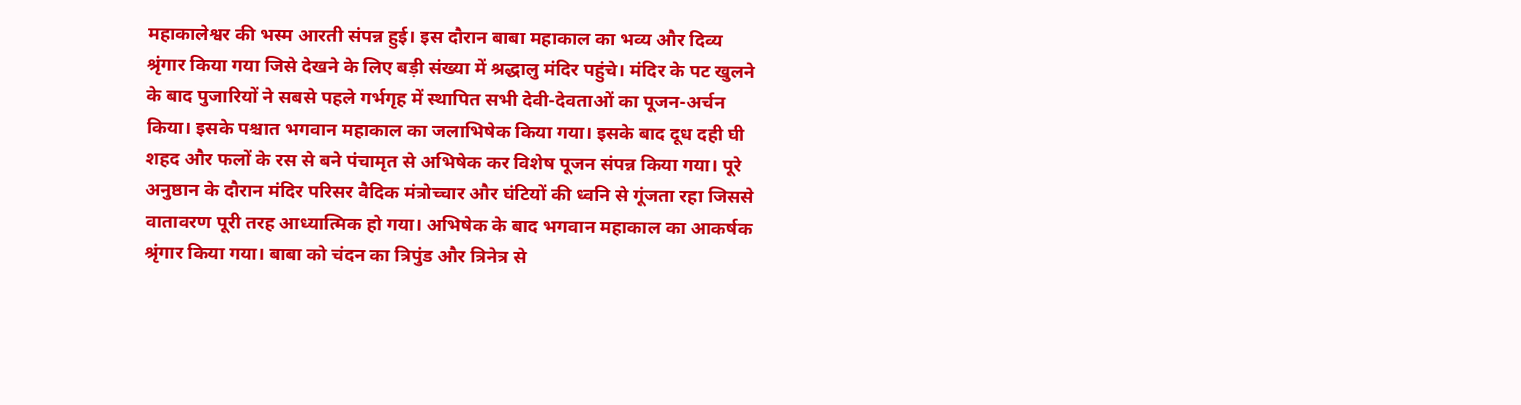महाकालेश्वर की भस्म आरती संपन्न हुई। इस दौरान बाबा महाकाल का भव्य और दिव्य श्रृंगार किया गया जिसे देखने के लिए बड़ी संख्या में श्रद्धालु मंदिर पहुंचे। मंदिर के पट खुलने के बाद पुजारियों ने सबसे पहले गर्भगृह में स्थापित सभी देवी-देवताओं का पूजन-अर्चन किया। इसके पश्चात भगवान महाकाल का जलाभिषेक किया गया। इसके बाद दूध दही घी शहद और फलों के रस से बने पंचामृत से अभिषेक कर विशेष पूजन संपन्न किया गया। पूरे अनुष्ठान के दौरान मंदिर परिसर वैदिक मंत्रोच्चार और घंटियों की ध्वनि से गूंजता रहा जिससे वातावरण पूरी तरह आध्यात्मिक हो गया। अभिषेक के बाद भगवान महाकाल का आकर्षक श्रृंगार किया गया। बाबा को चंदन का त्रिपुंड और त्रिनेत्र से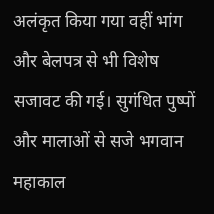अलंकृत किया गया वहीं भांग और बेलपत्र से भी विशेष सजावट की गई। सुगंधित पुष्पों और मालाओं से सजे भगवान महाकाल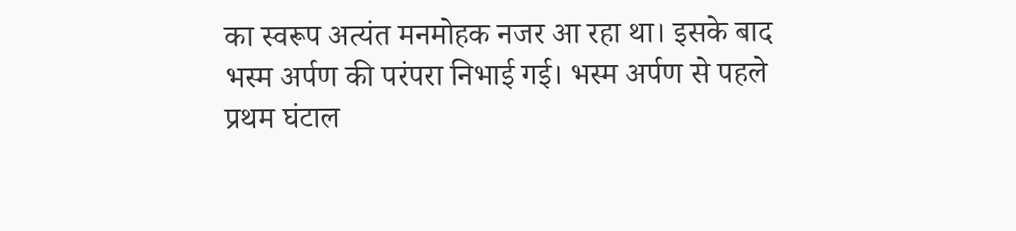का स्वरूप अत्यंत मनमोहक नजर आ रहा था। इसके बाद भस्म अर्पण की परंपरा निभाई गई। भस्म अर्पण से पहले प्रथम घंटाल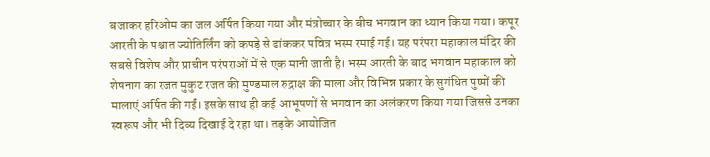बजाकर हरिओम का जल अर्पित किया गया और मंत्रोच्चार के बीच भगवान का ध्यान किया गया। कपूर आरती के पश्चात ज्योतिर्लिंग को कपड़े से ढांककर पवित्र भस्म रमाई गई। यह परंपरा महाकाल मंदिर की सबसे विशेष और प्राचीन परंपराओं में से एक मानी जाती है। भस्म आरती के बाद भगवान महाकाल को शेषनाग का रजत मुकुट रजत की मुण्डमाल रुद्राक्ष की माला और विभिन्न प्रकार के सुगंधित पुष्पों की मालाएं अर्पित की गईं। इसके साथ ही कई आभूषणों से भगवान का अलंकरण किया गया जिससे उनका स्वरूप और भी दिव्य दिखाई दे रहा था। तड़के आयोजित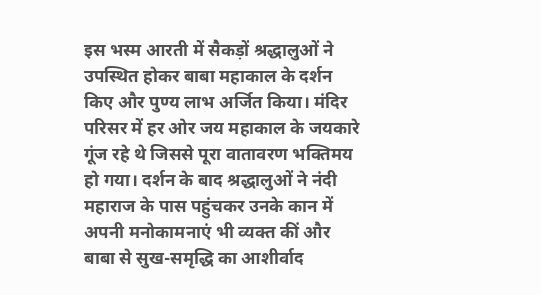इस भस्म आरती में सैकड़ों श्रद्धालुओं ने उपस्थित होकर बाबा महाकाल के दर्शन किए और पुण्य लाभ अर्जित किया। मंदिर परिसर में हर ओर जय महाकाल के जयकारे गूंज रहे थे जिससे पूरा वातावरण भक्तिमय हो गया। दर्शन के बाद श्रद्धालुओं ने नंदी महाराज के पास पहुंचकर उनके कान में अपनी मनोकामनाएं भी व्यक्त कीं और बाबा से सुख-समृद्धि का आशीर्वाद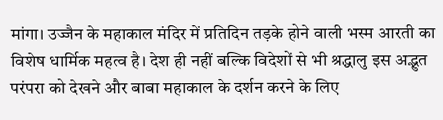मांगा। उज्जैन के महाकाल मंदिर में प्रतिदिन तड़के होने वाली भस्म आरती का विशेष धार्मिक महत्व है। देश ही नहीं बल्कि विदेशों से भी श्रद्धालु इस अद्भुत परंपरा को देखने और बाबा महाकाल के दर्शन करने के लिए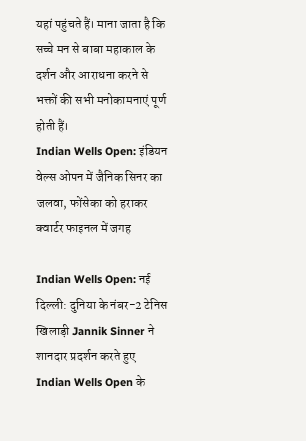यहां पहुंचते हैं। माना जाता है कि सच्चे मन से बाबा महाकाल के दर्शन और आराधना करने से भक्तों की सभी मनोकामनाएं पूर्ण होती हैं।
Indian Wells Open: इंडियन वेल्स ओपन में जैनिक सिनर का जलवा, फोंसेका को हराकर क्वार्टर फाइनल में जगह

Indian Wells Open: नई दिल्ली: दुनिया के नंबर-2 टेनिस खिलाड़ी Jannik Sinner ने शानदार प्रदर्शन करते हुए Indian Wells Open के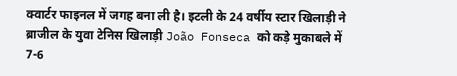क्वार्टर फाइनल में जगह बना ली है। इटली के 24 वर्षीय स्टार खिलाड़ी ने ब्राजील के युवा टेनिस खिलाड़ी João Fonseca को कड़े मुकाबले में 7-6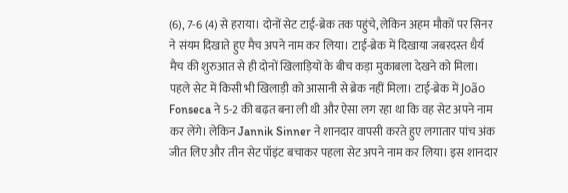(6), 7-6 (4) से हराया। दोनों सेट टाई-ब्रेक तक पहुंचे, लेकिन अहम मौकों पर सिनर ने संयम दिखाते हुए मैच अपने नाम कर लिया। टाई-ब्रेक में दिखाया जबरदस्त धैर्य मैच की शुरुआत से ही दोनों खिलाड़ियों के बीच कड़ा मुकाबला देखने को मिला। पहले सेट में किसी भी खिलाड़ी को आसानी से ब्रेक नहीं मिला। टाई-ब्रेक में João Fonseca ने 5-2 की बढ़त बना ली थी और ऐसा लग रहा था कि वह सेट अपने नाम कर लेंगे। लेकिन Jannik Sinner ने शानदार वापसी करते हुए लगातार पांच अंक जीत लिए और तीन सेट पॉइंट बचाकर पहला सेट अपने नाम कर लिया। इस शानदार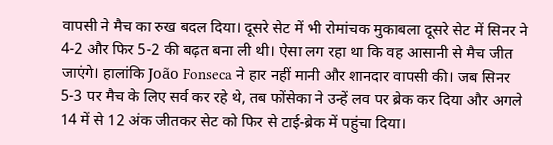वापसी ने मैच का रुख बदल दिया। दूसरे सेट में भी रोमांचक मुकाबला दूसरे सेट में सिनर ने 4-2 और फिर 5-2 की बढ़त बना ली थी। ऐसा लग रहा था कि वह आसानी से मैच जीत जाएंगे। हालांकि João Fonseca ने हार नहीं मानी और शानदार वापसी की। जब सिनर 5-3 पर मैच के लिए सर्व कर रहे थे, तब फोंसेका ने उन्हें लव पर ब्रेक कर दिया और अगले 14 में से 12 अंक जीतकर सेट को फिर से टाई-ब्रेक में पहुंचा दिया।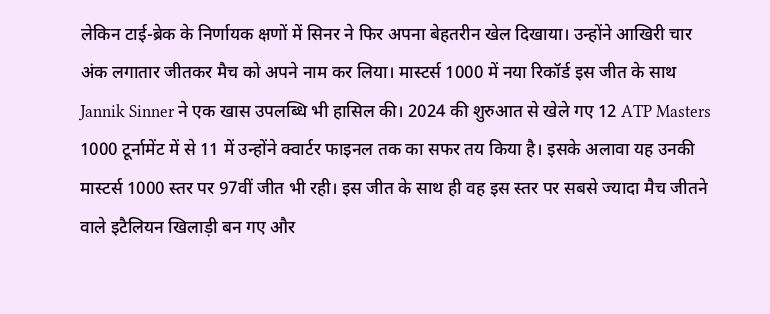लेकिन टाई-ब्रेक के निर्णायक क्षणों में सिनर ने फिर अपना बेहतरीन खेल दिखाया। उन्होंने आखिरी चार अंक लगातार जीतकर मैच को अपने नाम कर लिया। मास्टर्स 1000 में नया रिकॉर्ड इस जीत के साथ Jannik Sinner ने एक खास उपलब्धि भी हासिल की। 2024 की शुरुआत से खेले गए 12 ATP Masters 1000 टूर्नामेंट में से 11 में उन्होंने क्वार्टर फाइनल तक का सफर तय किया है। इसके अलावा यह उनकी मास्टर्स 1000 स्तर पर 97वीं जीत भी रही। इस जीत के साथ ही वह इस स्तर पर सबसे ज्यादा मैच जीतने वाले इटैलियन खिलाड़ी बन गए और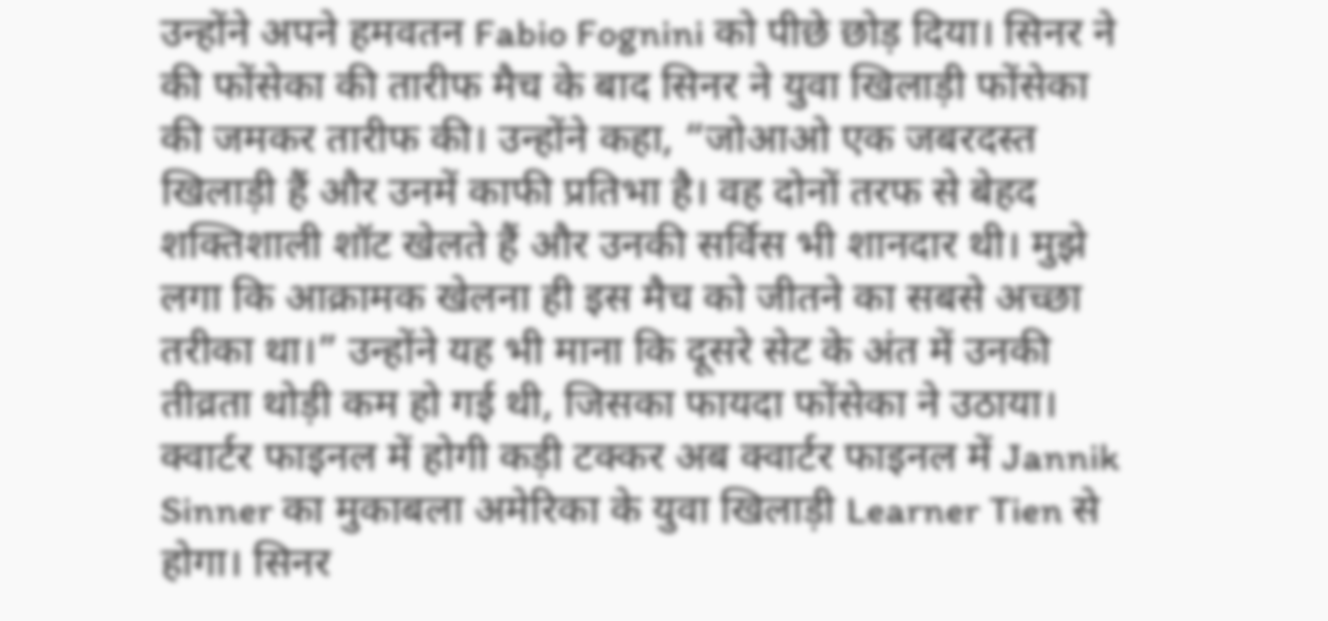उन्होंने अपने हमवतन Fabio Fognini को पीछे छोड़ दिया। सिनर ने की फोंसेका की तारीफ मैच के बाद सिनर ने युवा खिलाड़ी फोंसेका की जमकर तारीफ की। उन्होंने कहा, “जोआओ एक जबरदस्त खिलाड़ी हैं और उनमें काफी प्रतिभा है। वह दोनों तरफ से बेहद शक्तिशाली शॉट खेलते हैं और उनकी सर्विस भी शानदार थी। मुझे लगा कि आक्रामक खेलना ही इस मैच को जीतने का सबसे अच्छा तरीका था।” उन्होंने यह भी माना कि दूसरे सेट के अंत में उनकी तीव्रता थोड़ी कम हो गई थी, जिसका फायदा फोंसेका ने उठाया। क्वार्टर फाइनल में होगी कड़ी टक्कर अब क्वार्टर फाइनल में Jannik Sinner का मुकाबला अमेरिका के युवा खिलाड़ी Learner Tien से होगा। सिनर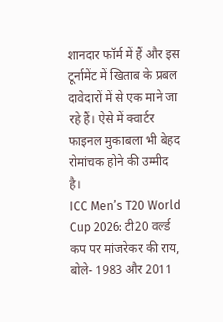शानदार फॉर्म में हैं और इस टूर्नामेंट में खिताब के प्रबल दावेदारों में से एक माने जा रहे हैं। ऐसे में क्वार्टर फाइनल मुकाबला भी बेहद रोमांचक होने की उम्मीद है।
ICC Men’s T20 World Cup 2026: टी20 वर्ल्ड कप पर मांजरेकर की राय, बोले- 1983 और 2011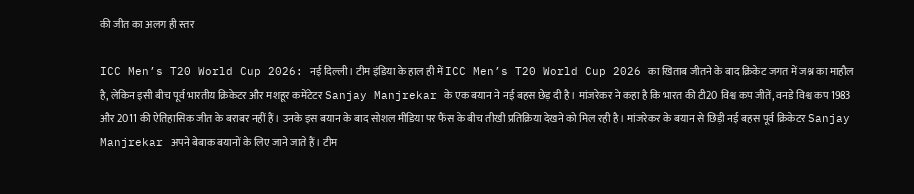की जीत का अलग ही स्तर

ICC Men’s T20 World Cup 2026: नई दिल्ली। टीम इंडिया के हाल ही में ICC Men’s T20 World Cup 2026 का खिताब जीतने के बाद क्रिकेट जगत में जश्न का माहौल है, लेकिन इसी बीच पूर्व भारतीय क्रिकेटर और मशहूर कमेंटेटर Sanjay Manjrekar के एक बयान ने नई बहस छेड़ दी है। मांजरेकर ने कहा है कि भारत की टी20 विश्व कप जीतें, वनडे विश्व कप 1983 और 2011 की ऐतिहासिक जीत के बराबर नहीं हैं। उनके इस बयान के बाद सोशल मीडिया पर फैंस के बीच तीखी प्रतिक्रिया देखने को मिल रही है। मांजरेकर के बयान से छिड़ी नई बहस पूर्व क्रिकेटर Sanjay Manjrekar अपने बेबाक बयानों के लिए जाने जाते हैं। टीम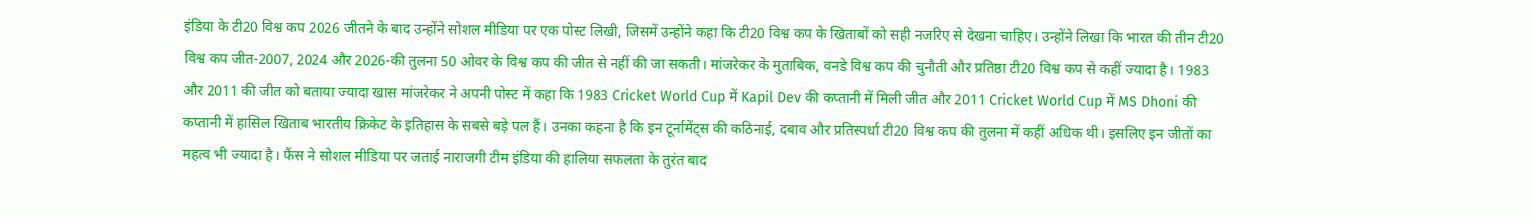इंडिया के टी20 विश्व कप 2026 जीतने के बाद उन्होंने सोशल मीडिया पर एक पोस्ट लिखी, जिसमें उन्होंने कहा कि टी20 विश्व कप के खिताबों को सही नजरिए से देखना चाहिए। उन्होंने लिखा कि भारत की तीन टी20 विश्व कप जीत-2007, 2024 और 2026-की तुलना 50 ओवर के विश्व कप की जीत से नहीं की जा सकती। मांजरेकर के मुताबिक, वनडे विश्व कप की चुनौती और प्रतिष्ठा टी20 विश्व कप से कहीं ज्यादा है। 1983 और 2011 की जीत को बताया ज्यादा खास मांजरेकर ने अपनी पोस्ट में कहा कि 1983 Cricket World Cup में Kapil Dev की कप्तानी में मिली जीत और 2011 Cricket World Cup में MS Dhoni की कप्तानी में हासिल खिताब भारतीय क्रिकेट के इतिहास के सबसे बड़े पल हैं। उनका कहना है कि इन टूर्नामेंट्स की कठिनाई, दबाव और प्रतिस्पर्धा टी20 विश्व कप की तुलना में कहीं अधिक थी। इसलिए इन जीतों का महत्व भी ज्यादा है। फैंस ने सोशल मीडिया पर जताई नाराजगी टीम इंडिया की हालिया सफलता के तुरंत बाद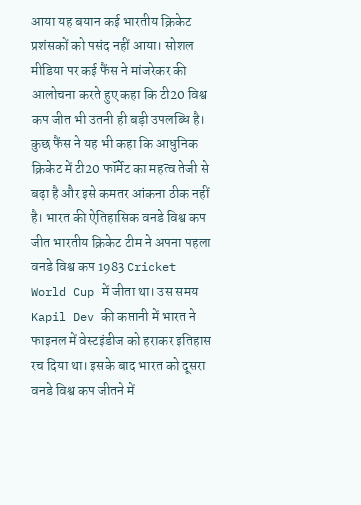आया यह बयान कई भारतीय क्रिकेट प्रशंसकों को पसंद नहीं आया। सोशल मीडिया पर कई फैंस ने मांजरेकर की आलोचना करते हुए कहा कि टी20 विश्व कप जीत भी उतनी ही बड़ी उपलब्धि है। कुछ फैंस ने यह भी कहा कि आधुनिक क्रिकेट में टी20 फॉर्मेट का महत्व तेजी से बढ़ा है और इसे कमतर आंकना ठीक नहीं है। भारत की ऐतिहासिक वनडे विश्व कप जीत भारतीय क्रिकेट टीम ने अपना पहला वनडे विश्व कप 1983 Cricket World Cup में जीता था। उस समय Kapil Dev की कप्तानी में भारत ने फाइनल में वेस्टइंडीज को हराकर इतिहास रच दिया था। इसके बाद भारत को दूसरा वनडे विश्व कप जीतने में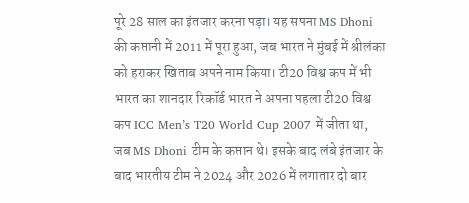पूरे 28 साल का इंतजार करना पड़ा। यह सपना MS Dhoni की कप्तानी में 2011 में पूरा हुआ, जब भारत ने मुंबई में श्रीलंका को हराकर खिताब अपने नाम किया। टी20 विश्व कप में भी भारत का शानदार रिकॉर्ड भारत ने अपना पहला टी20 विश्व कप ICC Men’s T20 World Cup 2007 में जीता था, जब MS Dhoni टीम के कप्तान थे। इसके बाद लंबे इंतजार के बाद भारतीय टीम ने 2024 और 2026 में लगातार दो बार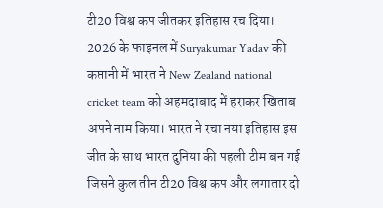टी20 विश्व कप जीतकर इतिहास रच दिया। 2026 के फाइनल में Suryakumar Yadav की कप्तानी में भारत ने New Zealand national cricket team को अहमदाबाद में हराकर खिताब अपने नाम किया। भारत ने रचा नया इतिहास इस जीत के साथ भारत दुनिया की पहली टीम बन गई जिसने कुल तीन टी20 विश्व कप और लगातार दो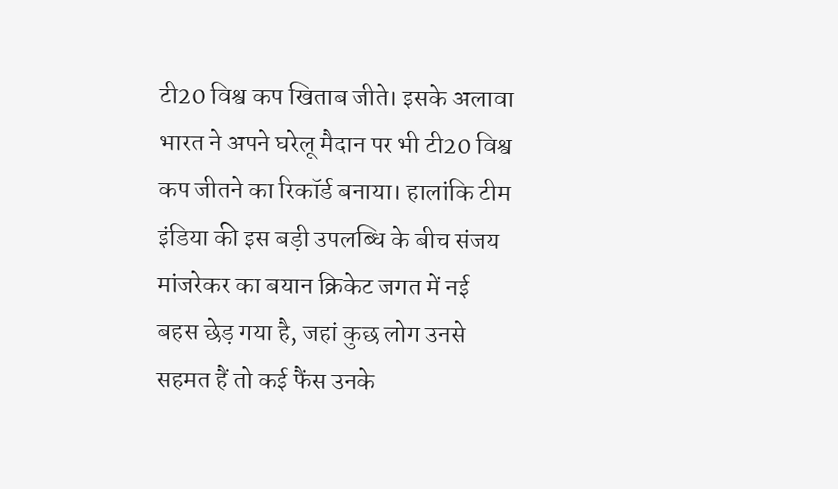टी20 विश्व कप खिताब जीते। इसके अलावा भारत ने अपने घरेलू मैदान पर भी टी20 विश्व कप जीतने का रिकॉर्ड बनाया। हालांकि टीम इंडिया की इस बड़ी उपलब्धि के बीच संजय मांजरेकर का बयान क्रिकेट जगत में नई बहस छेड़ गया है, जहां कुछ लोग उनसे सहमत हैं तो कई फैंस उनके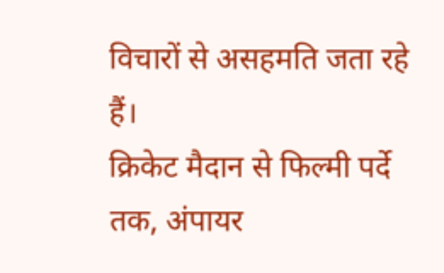विचारों से असहमति जता रहे हैं।
क्रिकेट मैदान से फिल्मी पर्दे तक, अंपायर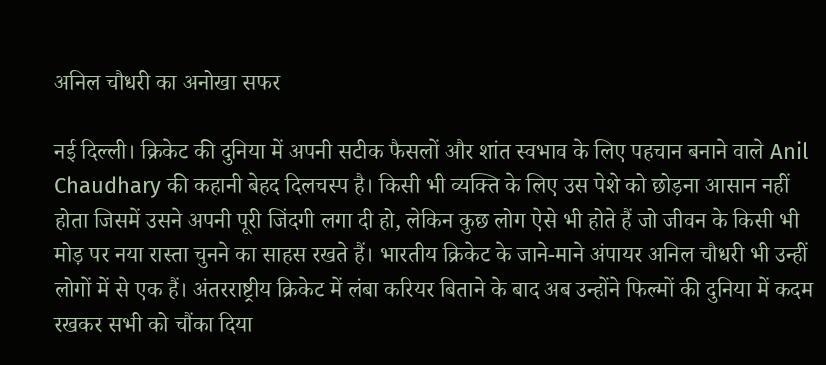अनिल चौधरी का अनोखा सफर

नई दिल्ली। क्रिकेट की दुनिया में अपनी सटीक फैसलों और शांत स्वभाव के लिए पहचान बनाने वाले Anil Chaudhary की कहानी बेहद दिलचस्प है। किसी भी व्यक्ति के लिए उस पेशे को छोड़ना आसान नहीं होता जिसमें उसने अपनी पूरी जिंदगी लगा दी हो, लेकिन कुछ लोग ऐसे भी होते हैं जो जीवन के किसी भी मोड़ पर नया रास्ता चुनने का साहस रखते हैं। भारतीय क्रिकेट के जाने-माने अंपायर अनिल चौधरी भी उन्हीं लोगों में से एक हैं। अंतरराष्ट्रीय क्रिकेट में लंबा करियर बिताने के बाद अब उन्होंने फिल्मों की दुनिया में कदम रखकर सभी को चौंका दिया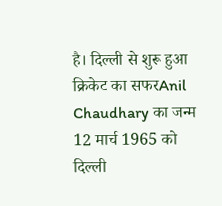है। दिल्ली से शुरू हुआ क्रिकेट का सफरAnil Chaudhary का जन्म 12 मार्च 1965 को दिल्ली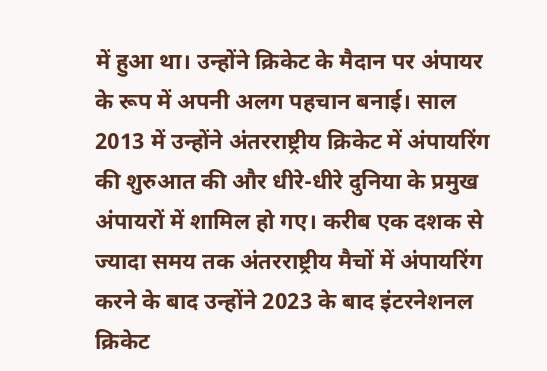में हुआ था। उन्होंने क्रिकेट के मैदान पर अंपायर के रूप में अपनी अलग पहचान बनाई। साल 2013 में उन्होंने अंतरराष्ट्रीय क्रिकेट में अंपायरिंग की शुरुआत की और धीरे-धीरे दुनिया के प्रमुख अंपायरों में शामिल हो गए। करीब एक दशक से ज्यादा समय तक अंतरराष्ट्रीय मैचों में अंपायरिंग करने के बाद उन्होंने 2023 के बाद इंटरनेशनल क्रिकेट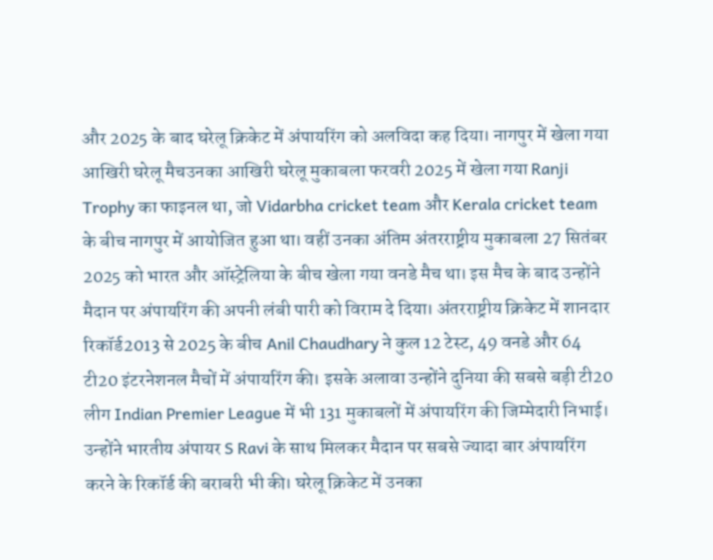और 2025 के बाद घरेलू क्रिकेट में अंपायरिंग को अलविदा कह दिया। नागपुर में खेला गया आखिरी घरेलू मैचउनका आखिरी घरेलू मुकाबला फरवरी 2025 में खेला गया Ranji Trophy का फाइनल था, जो Vidarbha cricket team और Kerala cricket team के बीच नागपुर में आयोजित हुआ था। वहीं उनका अंतिम अंतरराष्ट्रीय मुकाबला 27 सितंबर 2025 को भारत और ऑस्ट्रेलिया के बीच खेला गया वनडे मैच था। इस मैच के बाद उन्होंने मैदान पर अंपायरिंग की अपनी लंबी पारी को विराम दे दिया। अंतरराष्ट्रीय क्रिकेट में शानदार रिकॉर्ड2013 से 2025 के बीच Anil Chaudhary ने कुल 12 टेस्ट, 49 वनडे और 64 टी20 इंटरनेशनल मैचों में अंपायरिंग की। इसके अलावा उन्होंने दुनिया की सबसे बड़ी टी20 लीग Indian Premier League में भी 131 मुकाबलों में अंपायरिंग की जिम्मेदारी निभाई। उन्होंने भारतीय अंपायर S Ravi के साथ मिलकर मैदान पर सबसे ज्यादा बार अंपायरिंग करने के रिकॉर्ड की बराबरी भी की। घरेलू क्रिकेट में उनका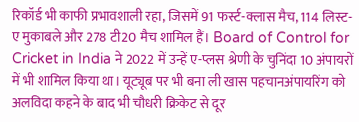रिकॉर्ड भी काफी प्रभावशाली रहा, जिसमें 91 फर्स्ट-क्लास मैच, 114 लिस्ट-ए मुकाबले और 278 टी20 मैच शामिल हैं। Board of Control for Cricket in India ने 2022 में उन्हें ए-प्लस श्रेणी के चुनिंदा 10 अंपायरों में भी शामिल किया था। यूट्यूब पर भी बना ली खास पहचानअंपायरिंग को अलविदा कहने के बाद भी चौधरी क्रिकेट से दूर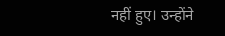नहीं हुए। उन्होंने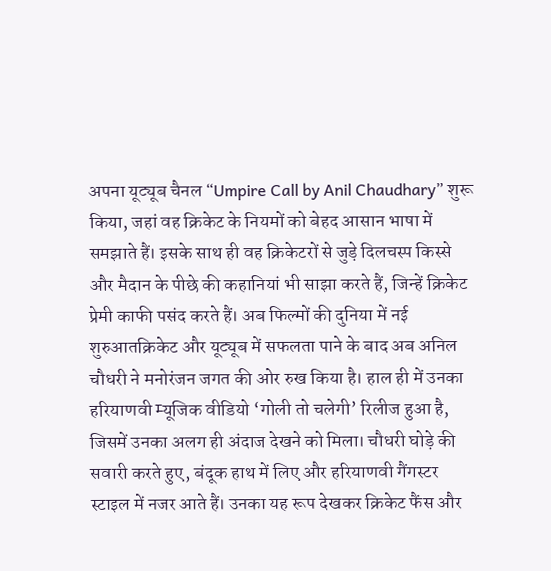अपना यूट्यूब चैनल “Umpire Call by Anil Chaudhary” शुरू किया, जहां वह क्रिकेट के नियमों को बेहद आसान भाषा में समझाते हैं। इसके साथ ही वह क्रिकेटरों से जुड़े दिलचस्प किस्से और मैदान के पीछे की कहानियां भी साझा करते हैं, जिन्हें क्रिकेट प्रेमी काफी पसंद करते हैं। अब फिल्मों की दुनिया में नई शुरुआतक्रिकेट और यूट्यूब में सफलता पाने के बाद अब अनिल चौधरी ने मनोरंजन जगत की ओर रुख किया है। हाल ही में उनका हरियाणवी म्यूजिक वीडियो ‘गोली तो चलेगी’ रिलीज हुआ है, जिसमें उनका अलग ही अंदाज देखने को मिला। चौधरी घोड़े की सवारी करते हुए, बंदूक हाथ में लिए और हरियाणवी गैंगस्टर स्टाइल में नजर आते हैं। उनका यह रूप देखकर क्रिकेट फैंस और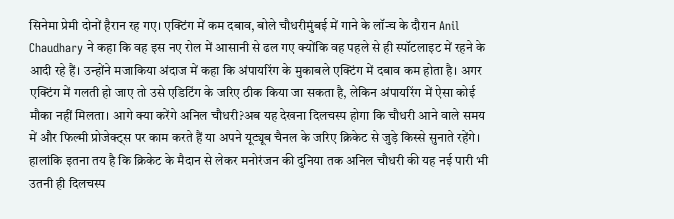सिनेमा प्रेमी दोनों हैरान रह गए। एक्टिंग में कम दबाव, बोले चौधरीमुंबई में गाने के लॉन्च के दौरान Anil Chaudhary ने कहा कि वह इस नए रोल में आसानी से ढल गए क्योंकि वह पहले से ही स्पॉटलाइट में रहने के आदी रहे हैं। उन्होंने मजाकिया अंदाज में कहा कि अंपायरिंग के मुकाबले एक्टिंग में दबाव कम होता है। अगर एक्टिंग में गलती हो जाए तो उसे एडिटिंग के जरिए ठीक किया जा सकता है, लेकिन अंपायरिंग में ऐसा कोई मौका नहीं मिलता। आगे क्या करेंगे अनिल चौधरी?अब यह देखना दिलचस्प होगा कि चौधरी आने वाले समय में और फिल्मी प्रोजेक्ट्स पर काम करते हैं या अपने यूट्यूब चैनल के जरिए क्रिकेट से जुड़े किस्से सुनाते रहेंगे। हालांकि इतना तय है कि क्रिकेट के मैदान से लेकर मनोरंजन की दुनिया तक अनिल चौधरी की यह नई पारी भी उतनी ही दिलचस्प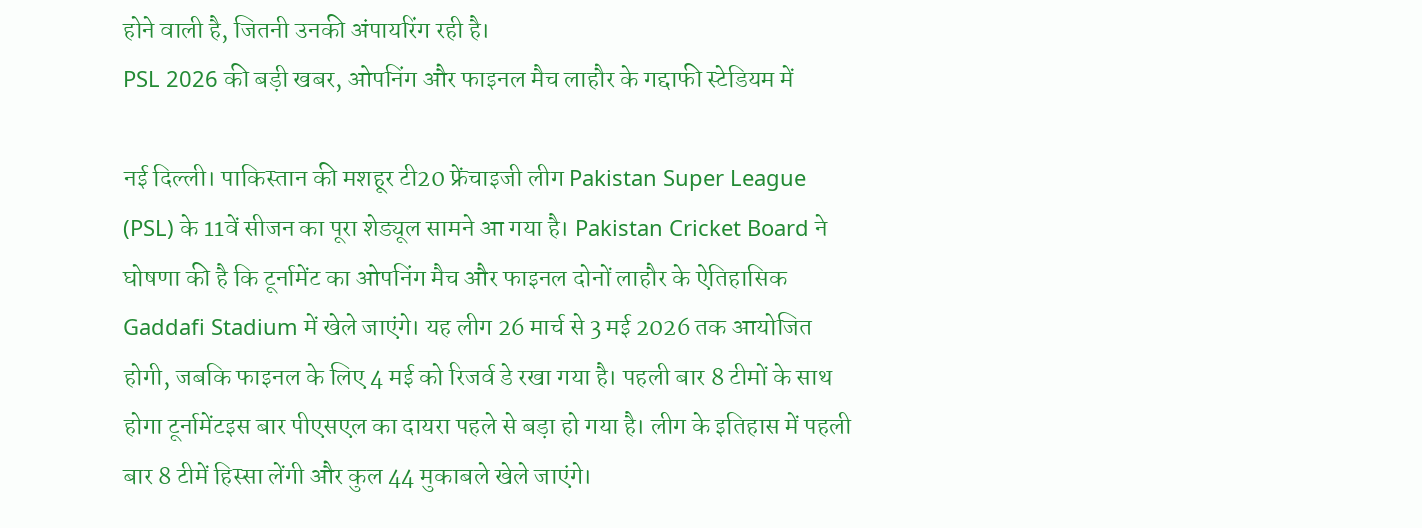होने वाली है, जितनी उनकी अंपायरिंग रही है।
PSL 2026 की बड़ी खबर, ओपनिंग और फाइनल मैच लाहौर के गद्दाफी स्टेडियम में

नई दिल्ली। पाकिस्तान की मशहूर टी20 फ्रेंचाइजी लीग Pakistan Super League (PSL) के 11वें सीजन का पूरा शेड्यूल सामने आ गया है। Pakistan Cricket Board ने घोषणा की है कि टूर्नामेंट का ओपनिंग मैच और फाइनल दोनों लाहौर के ऐतिहासिक Gaddafi Stadium में खेले जाएंगे। यह लीग 26 मार्च से 3 मई 2026 तक आयोजित होगी, जबकि फाइनल के लिए 4 मई को रिजर्व डे रखा गया है। पहली बार 8 टीमों के साथ होगा टूर्नामेंटइस बार पीएसएल का दायरा पहले से बड़ा हो गया है। लीग के इतिहास में पहली बार 8 टीमें हिस्सा लेंगी और कुल 44 मुकाबले खेले जाएंगे।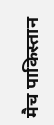मैच पाकिस्तान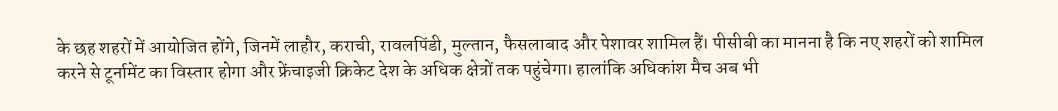के छह शहरों में आयोजित होंगे, जिनमें लाहौर, कराची, रावलपिंडी, मुल्तान, फैसलाबाद और पेशावर शामिल हैं। पीसीबी का मानना है कि नए शहरों को शामिल करने से टूर्नामेंट का विस्तार होगा और फ्रेंचाइजी क्रिकेट देश के अधिक क्षेत्रों तक पहुंचेगा। हालांकि अधिकांश मैच अब भी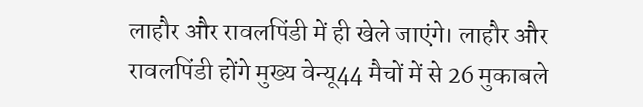लाहौर और रावलपिंडी में ही खेले जाएंगे। लाहौर और रावलपिंडी होंगे मुख्य वेन्यू44 मैचों में से 26 मुकाबले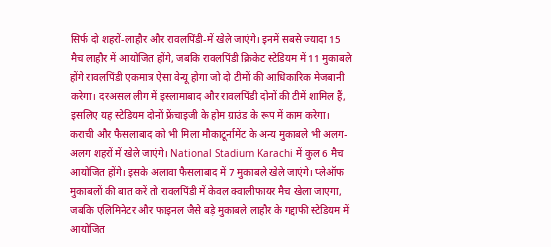सिर्फ दो शहरों-लाहौर और रावलपिंडी-में खेले जाएंगे। इनमें सबसे ज्यादा 15 मैच लाहौर में आयोजित होंगे, जबकि रावलपिंडी क्रिकेट स्टेडियम में 11 मुकाबले होंगे रावलपिंडी एकमात्र ऐसा वेन्यू होगा जो दो टीमों की आधिकारिक मेजबानी करेगा। दरअसल लीग में इस्लामाबाद और रावलपिंडी दोनों की टीमें शामिल हैं, इसलिए यह स्टेडियम दोनों फ्रेंचाइजी के होम ग्राउंड के रूप में काम करेगा। कराची और फैसलाबाद को भी मिला मौकाटूर्नामेंट के अन्य मुकाबले भी अलग-अलग शहरों में खेले जाएंगे। National Stadium Karachi में कुल 6 मैच आयोजित होंगे। इसके अलावा फैसलाबाद में 7 मुकाबले खेले जाएंगे। प्लेऑफ मुकाबलों की बात करें तो रावलपिंडी में केवल क्वालीफायर मैच खेला जाएगा, जबकि एलिमिनेटर और फाइनल जैसे बड़े मुकाबले लाहौर के गद्दाफी स्टेडियम में आयोजित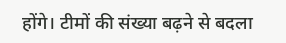होंगे। टीमों की संख्या बढ़ने से बदला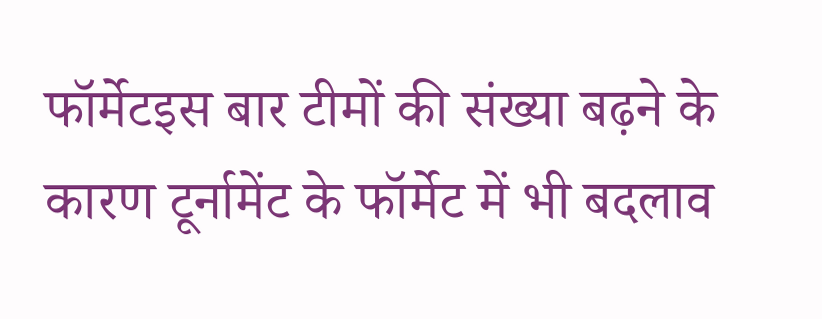फॉर्मेटइस बार टीमों की संख्या बढ़ने के कारण टूर्नामेंट के फॉर्मेट में भी बदलाव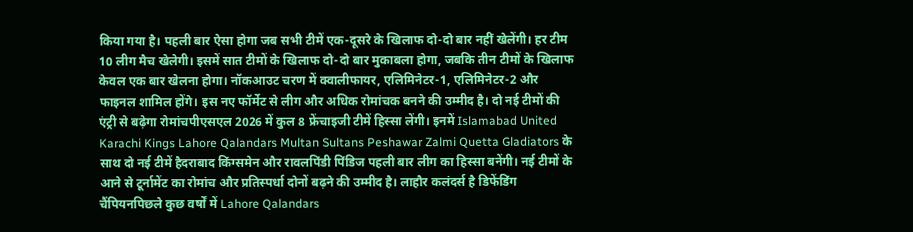किया गया है। पहली बार ऐसा होगा जब सभी टीमें एक-दूसरे के खिलाफ दो-दो बार नहीं खेलेंगी। हर टीम 10 लीग मैच खेलेगी। इसमें सात टीमों के खिलाफ दो-दो बार मुकाबला होगा, जबकि तीन टीमों के खिलाफ केवल एक बार खेलना होगा। नॉकआउट चरण में क्वालीफायर, एलिमिनेटर-1, एलिमिनेटर-2 और फाइनल शामिल होंगे। इस नए फॉर्मेट से लीग और अधिक रोमांचक बनने की उम्मीद है। दो नई टीमों की एंट्री से बढ़ेगा रोमांचपीएसएल 2026 में कुल 8 फ्रेंचाइजी टीमें हिस्सा लेंगी। इनमें Islamabad United Karachi Kings Lahore Qalandars Multan Sultans Peshawar Zalmi Quetta Gladiators के साथ दो नई टीमें हैदराबाद किंग्समेन और रावलपिंडी पिंडिज पहली बार लीग का हिस्सा बनेंगी। नई टीमों के आने से टूर्नामेंट का रोमांच और प्रतिस्पर्धा दोनों बढ़ने की उम्मीद है। लाहौर कलंदर्स है डिफेंडिंग चैंपियनपिछले कुछ वर्षों में Lahore Qalandars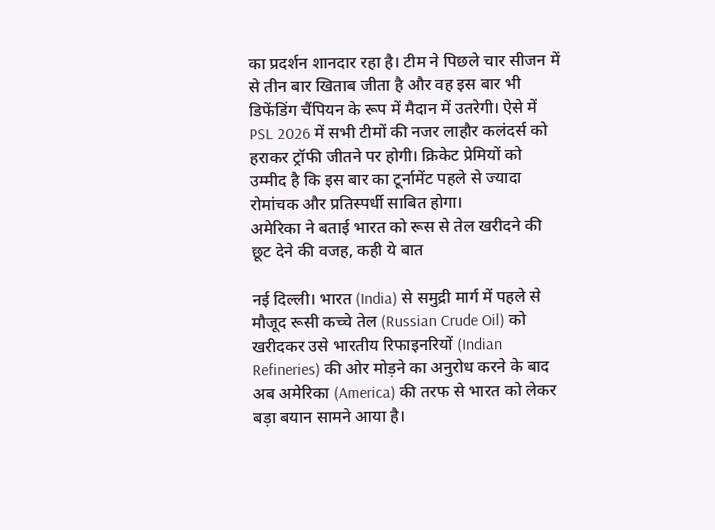का प्रदर्शन शानदार रहा है। टीम ने पिछले चार सीजन में से तीन बार खिताब जीता है और वह इस बार भी डिफेंडिंग चैंपियन के रूप में मैदान में उतरेगी। ऐसे में PSL 2026 में सभी टीमों की नजर लाहौर कलंदर्स को हराकर ट्रॉफी जीतने पर होगी। क्रिकेट प्रेमियों को उम्मीद है कि इस बार का टूर्नामेंट पहले से ज्यादा रोमांचक और प्रतिस्पर्धी साबित होगा।
अमेरिका ने बताई भारत को रूस से तेल खरीदने की छूट देने की वजह, कही ये बात

नई दिल्ली। भारत (India) से समुद्री मार्ग में पहले से मौजूद रूसी कच्चे तेल (Russian Crude Oil) को खरीदकर उसे भारतीय रिफाइनरियों (Indian Refineries) की ओर मोड़ने का अनुरोध करने के बाद अब अमेरिका (America) की तरफ से भारत को लेकर बड़ा बयान सामने आया है।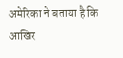अमेरिका ने बताया है कि आखिर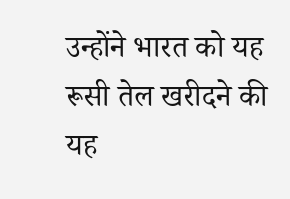उन्होंने भारत को यह रूसी तेल खरीदने की यह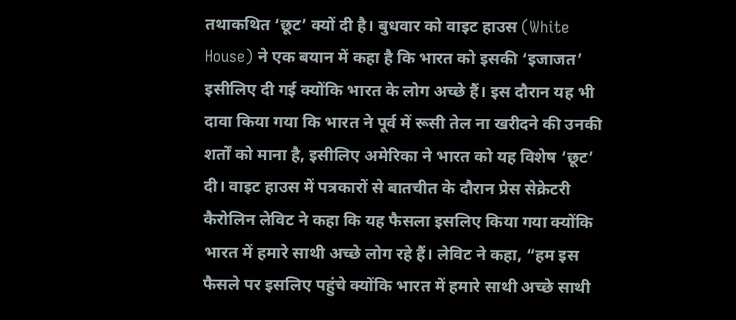तथाकथित ‘छूट’ क्यों दी है। बुधवार को वाइट हाउस (White House) ने एक बयान में कहा है कि भारत को इसकी ‘इजाजत’ इसीलिए दी गई क्योंकि भारत के लोग अच्छे हैं। इस दौरान यह भी दावा किया गया कि भारत ने पूर्व में रूसी तेल ना खरीदने की उनकी शर्तों को माना है, इसीलिए अमेरिका ने भारत को यह विशेष ‘छूट’ दी। वाइट हाउस में पत्रकारों से बातचीत के दौरान प्रेस सेक्रेटरी कैरोलिन लेविट ने कहा कि यह फैसला इसलिए किया गया क्योंकि भारत में हमारे साथी अच्छे लोग रहे हैं। लेविट ने कहा, “हम इस फैसले पर इसलिए पहुंचे क्योंकि भारत में हमारे साथी अच्छे साथी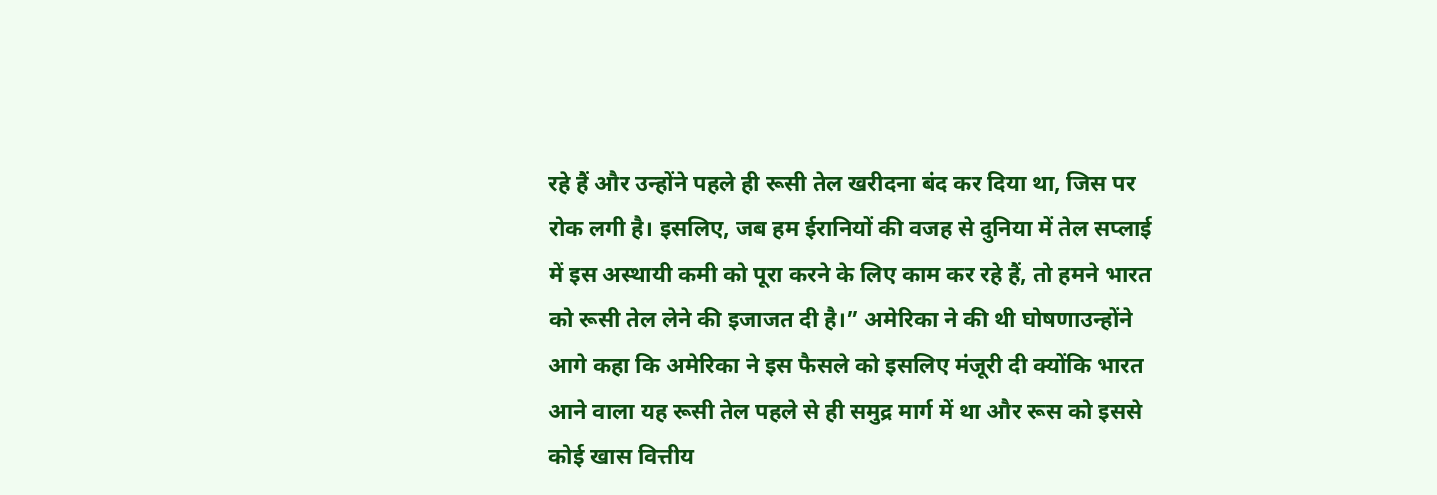रहे हैं और उन्होंने पहले ही रूसी तेल खरीदना बंद कर दिया था, जिस पर रोक लगी है। इसलिए, जब हम ईरानियों की वजह से दुनिया में तेल सप्लाई में इस अस्थायी कमी को पूरा करने के लिए काम कर रहे हैं, तो हमने भारत को रूसी तेल लेने की इजाजत दी है।” अमेरिका ने की थी घोषणाउन्होंने आगे कहा कि अमेरिका ने इस फैसले को इसलिए मंजूरी दी क्योंकि भारत आने वाला यह रूसी तेल पहले से ही समुद्र मार्ग में था और रूस को इससे कोई खास वित्तीय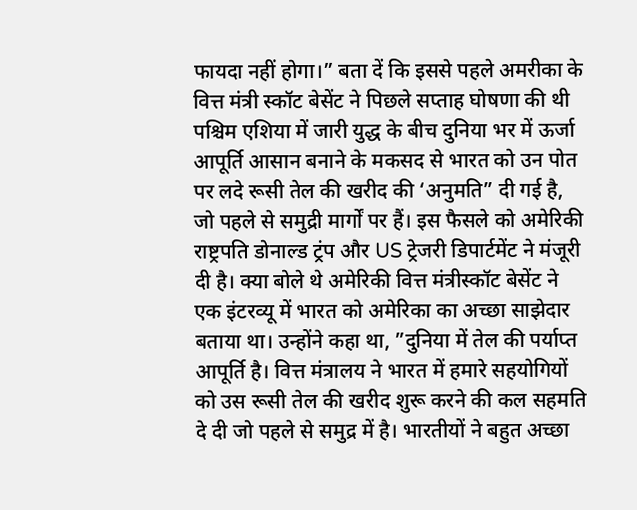फायदा नहीं होगा।” बता दें कि इससे पहले अमरीका के वित्त मंत्री स्कॉट बेसेंट ने पिछले सप्ताह घोषणा की थी पश्चिम एशिया में जारी युद्ध के बीच दुनिया भर में ऊर्जा आपूर्ति आसान बनाने के मकसद से भारत को उन पोत पर लदे रूसी तेल की खरीद की ‘अनुमति” दी गई है, जो पहले से समुद्री मार्गों पर हैं। इस फैसले को अमेरिकी राष्ट्रपति डोनाल्ड ट्रंप और US ट्रेजरी डिपार्टमेंट ने मंजूरी दी है। क्या बोले थे अमेरिकी वित्त मंत्रीस्कॉट बेसेंट ने एक इंटरव्यू में भारत को अमेरिका का अच्छा साझेदार बताया था। उन्होंने कहा था, ”दुनिया में तेल की पर्याप्त आपूर्ति है। वित्त मंत्रालय ने भारत में हमारे सहयोगियों को उस रूसी तेल की खरीद शुरू करने की कल सहमति दे दी जो पहले से समुद्र में है। भारतीयों ने बहुत अच्छा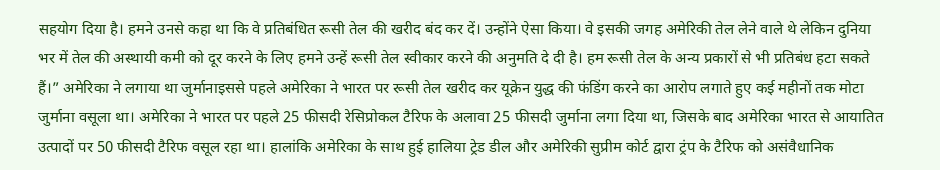सहयोग दिया है। हमने उनसे कहा था कि वे प्रतिबंधित रूसी तेल की खरीद बंद कर दें। उन्होंने ऐसा किया। वे इसकी जगह अमेरिकी तेल लेने वाले थे लेकिन दुनिया भर में तेल की अस्थायी कमी को दूर करने के लिए हमने उन्हें रूसी तेल स्वीकार करने की अनुमति दे दी है। हम रूसी तेल के अन्य प्रकारों से भी प्रतिबंध हटा सकते हैं।” अमेरिका ने लगाया था जुर्मानाइससे पहले अमेरिका ने भारत पर रूसी तेल खरीद कर यूक्रेन युद्ध की फंडिंग करने का आरोप लगाते हुए कई महीनों तक मोटा जुर्माना वसूला था। अमेरिका ने भारत पर पहले 25 फीसदी रेसिप्रोकल टैरिफ के अलावा 25 फीसदी जुर्माना लगा दिया था, जिसके बाद अमेरिका भारत से आयातित उत्पादों पर 50 फीसदी टैरिफ वसूल रहा था। हालांकि अमेरिका के साथ हुई हालिया ट्रेड डील और अमेरिकी सुप्रीम कोर्ट द्वारा ट्रंप के टैरिफ को असंवैधानिक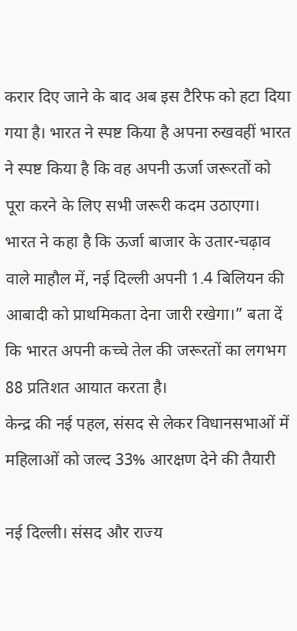करार दिए जाने के बाद अब इस टैरिफ को हटा दिया गया है। भारत ने स्पष्ट किया है अपना रुखवहीं भारत ने स्पष्ट किया है कि वह अपनी ऊर्जा जरूरतों को पूरा करने के लिए सभी जरूरी कदम उठाएगा। भारत ने कहा है कि ऊर्जा बाजार के उतार-चढ़ाव वाले माहौल में, नई दिल्ली अपनी 1.4 बिलियन की आबादी को प्राथमिकता देना जारी रखेगा।” बता दें कि भारत अपनी कच्चे तेल की जरूरतों का लगभग 88 प्रतिशत आयात करता है।
केन्द्र की नई पहल, संसद से लेकर विधानसभाओं में महिलाओं को जल्द 33% आरक्षण देने की तैयारी

नई दिल्ली। संसद और राज्य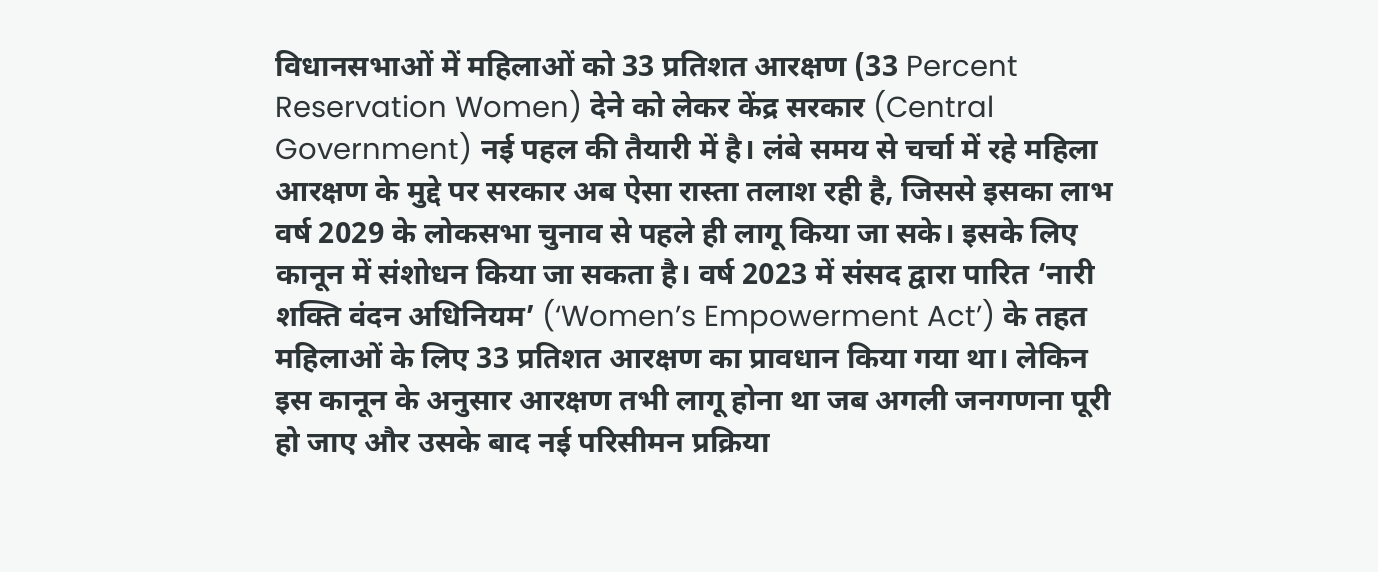विधानसभाओं में महिलाओं को 33 प्रतिशत आरक्षण (33 Percent Reservation Women) देने को लेकर केंद्र सरकार (Central Government) नई पहल की तैयारी में है। लंबे समय से चर्चा में रहे महिला आरक्षण के मुद्दे पर सरकार अब ऐसा रास्ता तलाश रही है, जिससे इसका लाभ वर्ष 2029 के लोकसभा चुनाव से पहले ही लागू किया जा सके। इसके लिए कानून में संशोधन किया जा सकता है। वर्ष 2023 में संसद द्वारा पारित ‘नारी शक्ति वंदन अधिनियम’ (‘Women’s Empowerment Act’) के तहत महिलाओं के लिए 33 प्रतिशत आरक्षण का प्रावधान किया गया था। लेकिन इस कानून के अनुसार आरक्षण तभी लागू होना था जब अगली जनगणना पूरी हो जाए और उसके बाद नई परिसीमन प्रक्रिया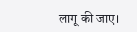लागू की जाए।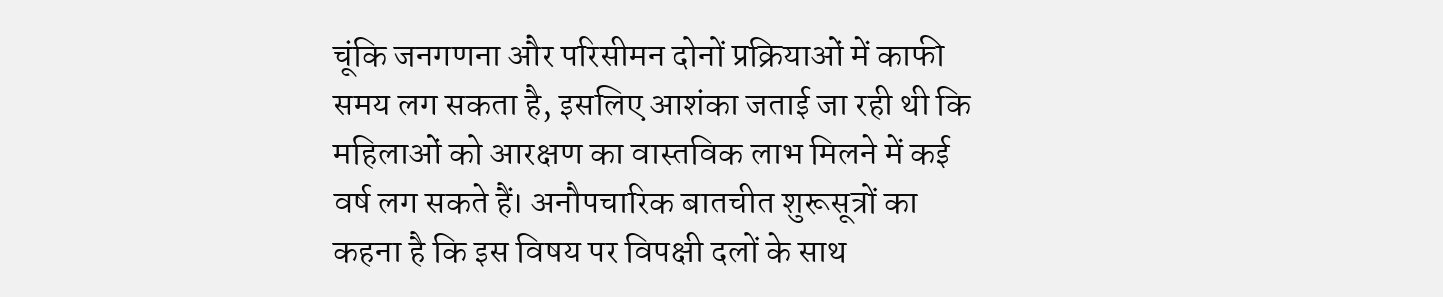चूंकि जनगणना और परिसीमन दोनों प्रक्रियाओं में काफी समय लग सकता है, इसलिए आशंका जताई जा रही थी कि महिलाओं को आरक्षण का वास्तविक लाभ मिलने में कई वर्ष लग सकते हैं। अनौपचारिक बातचीत शुरूसूत्रों का कहना है कि इस विषय पर विपक्षी दलों के साथ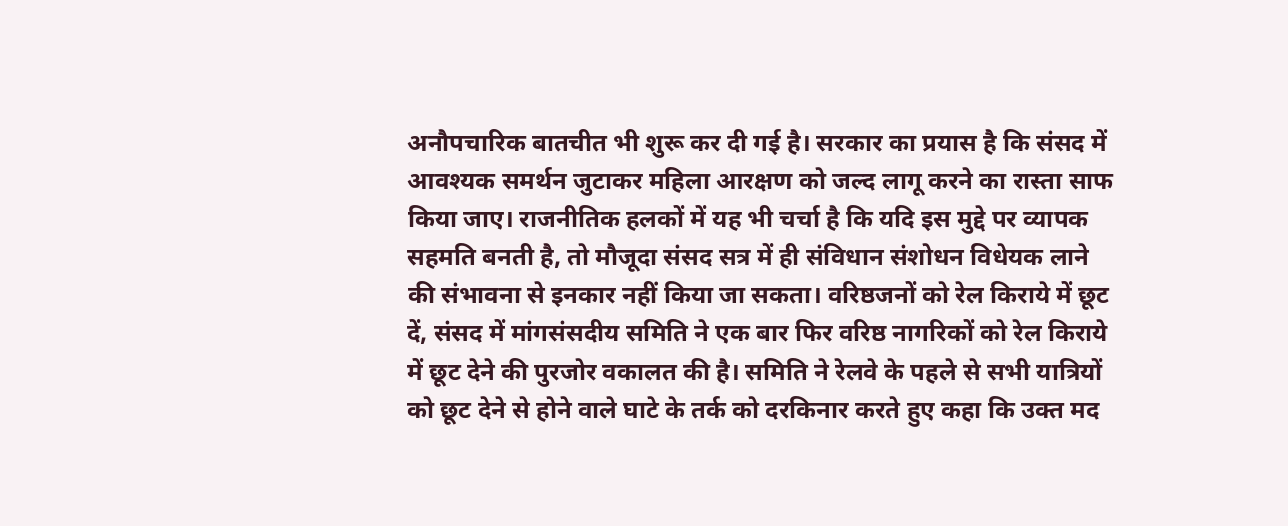अनौपचारिक बातचीत भी शुरू कर दी गई है। सरकार का प्रयास है कि संसद में आवश्यक समर्थन जुटाकर महिला आरक्षण को जल्द लागू करने का रास्ता साफ किया जाए। राजनीतिक हलकों में यह भी चर्चा है कि यदि इस मुद्दे पर व्यापक सहमति बनती है, तो मौजूदा संसद सत्र में ही संविधान संशोधन विधेयक लाने की संभावना से इनकार नहीं किया जा सकता। वरिष्ठजनों को रेल किराये में छूट दें, संसद में मांगसंसदीय समिति ने एक बार फिर वरिष्ठ नागरिकों को रेल किराये में छूट देने की पुरजोर वकालत की है। समिति ने रेलवे के पहले से सभी यात्रियों को छूट देने से होने वाले घाटे के तर्क को दरकिनार करते हुए कहा कि उक्त मद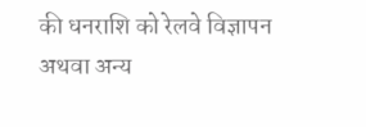की धनराशि को रेलवे विज्ञापन अथवा अन्य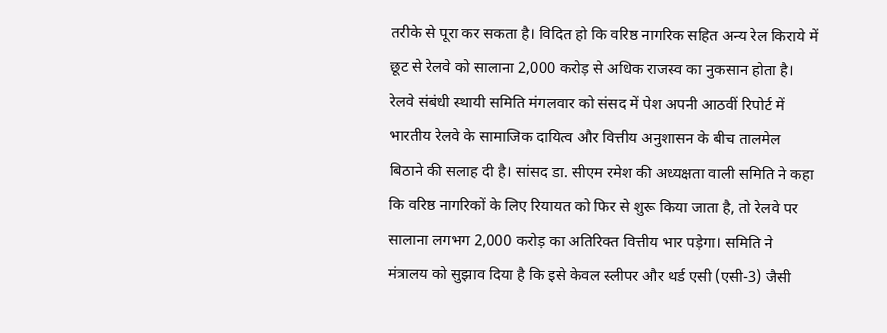तरीके से पूरा कर सकता है। विदित हो कि वरिष्ठ नागरिक सहित अन्य रेल किराये में छूट से रेलवे को सालाना 2,000 करोड़ से अधिक राजस्व का नुकसान होता है। रेलवे संबंधी स्थायी समिति मंगलवार को संसद में पेश अपनी आठवीं रिपोर्ट में भारतीय रेलवे के सामाजिक दायित्व और वित्तीय अनुशासन के बीच तालमेल बिठाने की सलाह दी है। सांसद डा. सीएम रमेश की अध्यक्षता वाली समिति ने कहा कि वरिष्ठ नागरिकों के लिए रियायत को फिर से शुरू किया जाता है, तो रेलवे पर सालाना लगभग 2,000 करोड़ का अतिरिक्त वित्तीय भार पड़ेगा। समिति ने मंत्रालय को सुझाव दिया है कि इसे केवल स्लीपर और थर्ड एसी (एसी-3) जैसी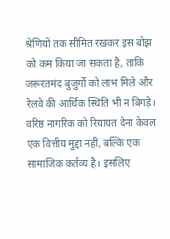श्रेणियों तक सीमित रखकर इस बोझ को कम किया जा सकता है, ताकि जरूरतमंद बुजुर्गों को लाभ मिले और रेलवे की आर्थिक स्थिति भी न बिगड़े। वरिष्ठ नागरिक को रियायत देना केवल एक वित्तीय मुद्दा नहीं, बल्कि एक सामाजिक कर्तव्य है। इसलिए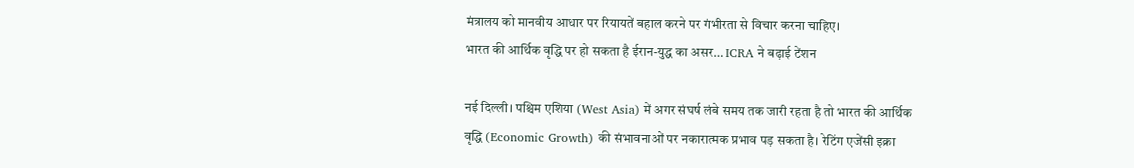मंत्रालय को मानवीय आधार पर रियायतें बहाल करने पर गंभीरता से विचार करना चाहिए।
भारत की आर्थिक वृद्धि पर हो सकता है ईरान-युद्ध का असर… ICRA ने बढ़ाई टेंशन

नई दिल्ली। पश्चिम एशिया (West Asia) में अगर संघर्ष लंबे समय तक जारी रहता है तो भारत की आर्थिक वृद्धि (Economic Growth) की संभावनाओं पर नकारात्मक प्रभाव पड़ सकता है। रेटिंग एजेंसी इक्रा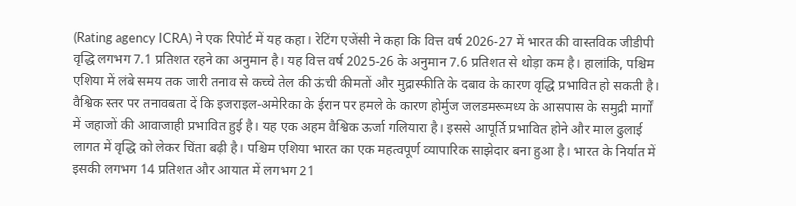(Rating agency ICRA) ने एक रिपोर्ट में यह कहा। रेटिंग एजेंसी ने कहा कि वित्त वर्ष 2026-27 में भारत की वास्तविक जीडीपी वृद्धि लगभग 7.1 प्रतिशत रहने का अनुमान है। यह वित्त वर्ष 2025-26 के अनुमान 7.6 प्रतिशत से थोड़ा कम है। हालांकि, पश्चिम एशिया में लंबे समय तक जारी तनाव से कच्चे तेल की ऊंची कीमतों और मुद्रास्फीति के दबाव के कारण वृद्धि प्रभावित हो सकती है। वैश्विक स्तर पर तनावबता दें कि इजराइल-अमेरिका के ईरान पर हमले के कारण होर्मुज जलडमरूमध्य के आसपास के समुद्री मार्गों में जहाजों की आवाजाही प्रभावित हुई है। यह एक अहम वैश्विक ऊर्जा गलियारा है। इससे आपूर्ति प्रभावित होने और माल ढुलाई लागत में वृद्धि को लेकर चिंता बढ़ी है। पश्चिम एशिया भारत का एक महत्वपूर्ण व्यापारिक साझेदार बना हुआ है। भारत के निर्यात में इसकी लगभग 14 प्रतिशत और आयात में लगभग 21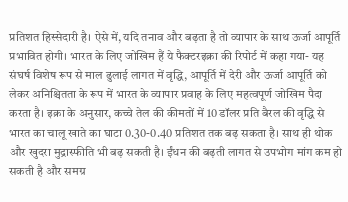प्रतिशत हिस्सेदारी है। ऐसे में, यदि तनाव और बढ़ता है तो व्यापार के साथ ऊर्जा आपूर्ति प्रभावित होगी। भारत के लिए जोखिम हैं ये फैक्टरइक्रा की रिपोर्ट में कहा गया- यह संघर्ष विशेष रूप से माल ढुलाई लागत में वृद्धि, आपूर्ति में देरी और ऊर्जा आपूर्ति को लेकर अनिश्चितता के रूप में भारत के व्यापार प्रवाह के लिए महत्वपूर्ण जोखिम पैदा करता है। इक्रा के अनुसार, कच्चे तेल की कीमतों में 10 डॉलर प्रति बैरल की वृद्धि से भारत का चालू खाते का घाटा 0.30-0.40 प्रतिशत तक बढ़ सकता है। साथ ही थोक और खुदरा मुद्रास्फीति भी बढ़ सकती है। ईंधन की बढ़ती लागत से उपभोग मांग कम हो सकती है और समग्र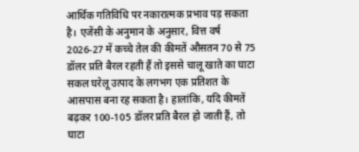आर्थिक गतिविधि पर नकारात्मक प्रभाव पड़ सकता है। एजेंसी के अनुमान के अनुसार, वित्त वर्ष 2026-27 में कच्चे तेल की कीमतें औसतन 70 से 75 डॉलर प्रति बैरल रहती हैं तो इससे चालू खाते का घाटा सकल घरेलू उत्पाद के लगभग एक प्रतिशत के आसपास बना रह सकता है। हालांकि, यदि कीमतें बढ़कर 100-105 डॉलर प्रति बैरल हो जाती हैं, तो घाटा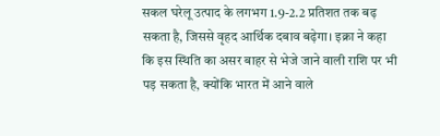सकल घरेलू उत्पाद के लगभग 1.9-2.2 प्रतिशत तक बढ़ सकता है, जिससे वृहद आर्थिक दबाव बढ़ेगा। इक्रा ने कहा कि इस स्थिति का असर बाहर से भेजे जाने वाली राशि पर भी पड़ सकता है, क्योंकि भारत में आने वाले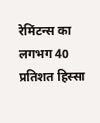रेमिंटन्स का लगभग 40 प्रतिशत हिस्सा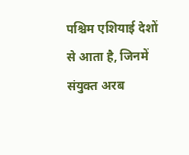पश्चिम एशियाई देशों से आता है, जिनमें संयुक्त अरब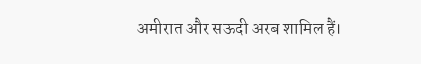अमीरात और सऊदी अरब शामिल हैं।